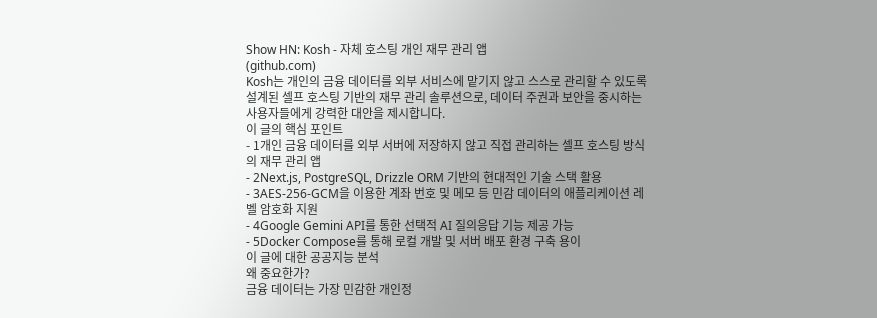Show HN: Kosh - 자체 호스팅 개인 재무 관리 앱
(github.com)
Kosh는 개인의 금융 데이터를 외부 서비스에 맡기지 않고 스스로 관리할 수 있도록 설계된 셀프 호스팅 기반의 재무 관리 솔루션으로, 데이터 주권과 보안을 중시하는 사용자들에게 강력한 대안을 제시합니다.
이 글의 핵심 포인트
- 1개인 금융 데이터를 외부 서버에 저장하지 않고 직접 관리하는 셀프 호스팅 방식의 재무 관리 앱
- 2Next.js, PostgreSQL, Drizzle ORM 기반의 현대적인 기술 스택 활용
- 3AES-256-GCM을 이용한 계좌 번호 및 메모 등 민감 데이터의 애플리케이션 레벨 암호화 지원
- 4Google Gemini API를 통한 선택적 AI 질의응답 기능 제공 가능
- 5Docker Compose를 통해 로컬 개발 및 서버 배포 환경 구축 용이
이 글에 대한 공공지능 분석
왜 중요한가?
금융 데이터는 가장 민감한 개인정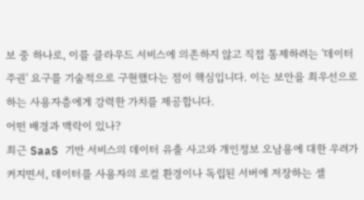보 중 하나로, 이를 클라우드 서비스에 의존하지 않고 직접 통제하려는 '데이터 주권' 요구를 기술적으로 구현했다는 점이 핵심입니다. 이는 보안을 최우선으로 하는 사용자층에게 강력한 가치를 제공합니다.
어떤 배경과 맥락이 있나?
최근 SaaS 기반 서비스의 데이터 유출 사고와 개인정보 오남용에 대한 우려가 커지면서, 데이터를 사용자의 로컬 환경이나 독립된 서버에 저장하는 셀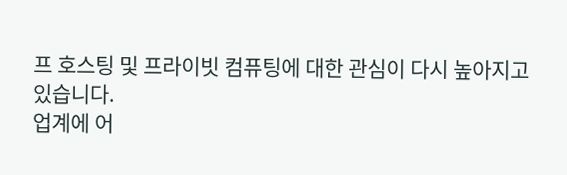프 호스팅 및 프라이빗 컴퓨팅에 대한 관심이 다시 높아지고 있습니다.
업계에 어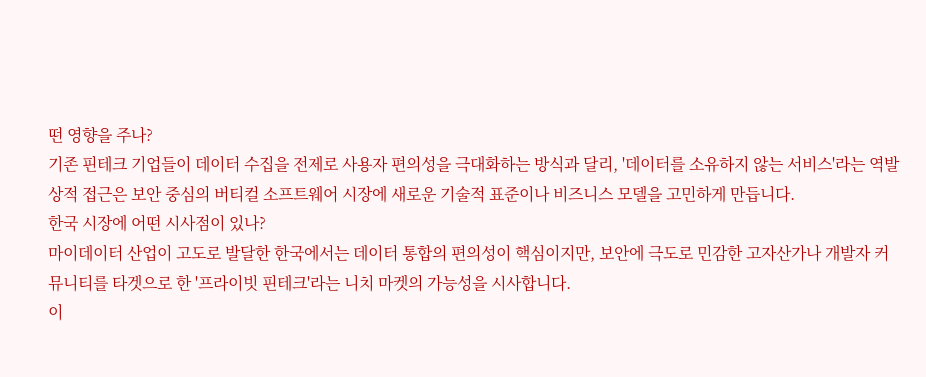떤 영향을 주나?
기존 핀테크 기업들이 데이터 수집을 전제로 사용자 편의성을 극대화하는 방식과 달리, '데이터를 소유하지 않는 서비스'라는 역발상적 접근은 보안 중심의 버티컬 소프트웨어 시장에 새로운 기술적 표준이나 비즈니스 모델을 고민하게 만듭니다.
한국 시장에 어떤 시사점이 있나?
마이데이터 산업이 고도로 발달한 한국에서는 데이터 통합의 편의성이 핵심이지만, 보안에 극도로 민감한 고자산가나 개발자 커뮤니티를 타겟으로 한 '프라이빗 핀테크'라는 니치 마켓의 가능성을 시사합니다.
이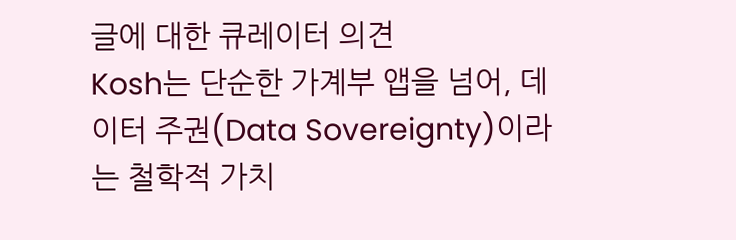글에 대한 큐레이터 의견
Kosh는 단순한 가계부 앱을 넘어, 데이터 주권(Data Sovereignty)이라는 철학적 가치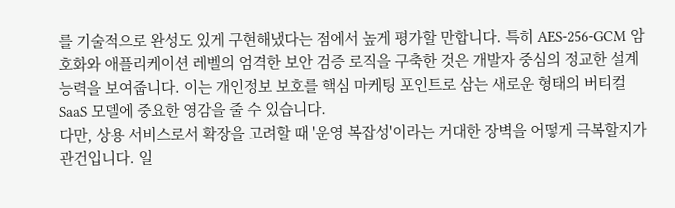를 기술적으로 완성도 있게 구현해냈다는 점에서 높게 평가할 만합니다. 특히 AES-256-GCM 암호화와 애플리케이션 레벨의 엄격한 보안 검증 로직을 구축한 것은 개발자 중심의 정교한 설계 능력을 보여줍니다. 이는 개인정보 보호를 핵심 마케팅 포인트로 삼는 새로운 형태의 버티컬 SaaS 모델에 중요한 영감을 줄 수 있습니다.
다만, 상용 서비스로서 확장을 고려할 때 '운영 복잡성'이라는 거대한 장벽을 어떻게 극복할지가 관건입니다. 일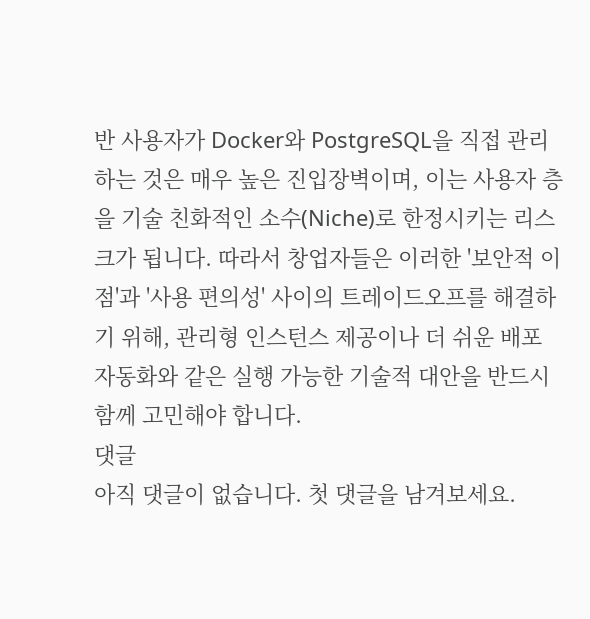반 사용자가 Docker와 PostgreSQL을 직접 관리하는 것은 매우 높은 진입장벽이며, 이는 사용자 층을 기술 친화적인 소수(Niche)로 한정시키는 리스크가 됩니다. 따라서 창업자들은 이러한 '보안적 이점'과 '사용 편의성' 사이의 트레이드오프를 해결하기 위해, 관리형 인스턴스 제공이나 더 쉬운 배포 자동화와 같은 실행 가능한 기술적 대안을 반드시 함께 고민해야 합니다.
댓글
아직 댓글이 없습니다. 첫 댓글을 남겨보세요.